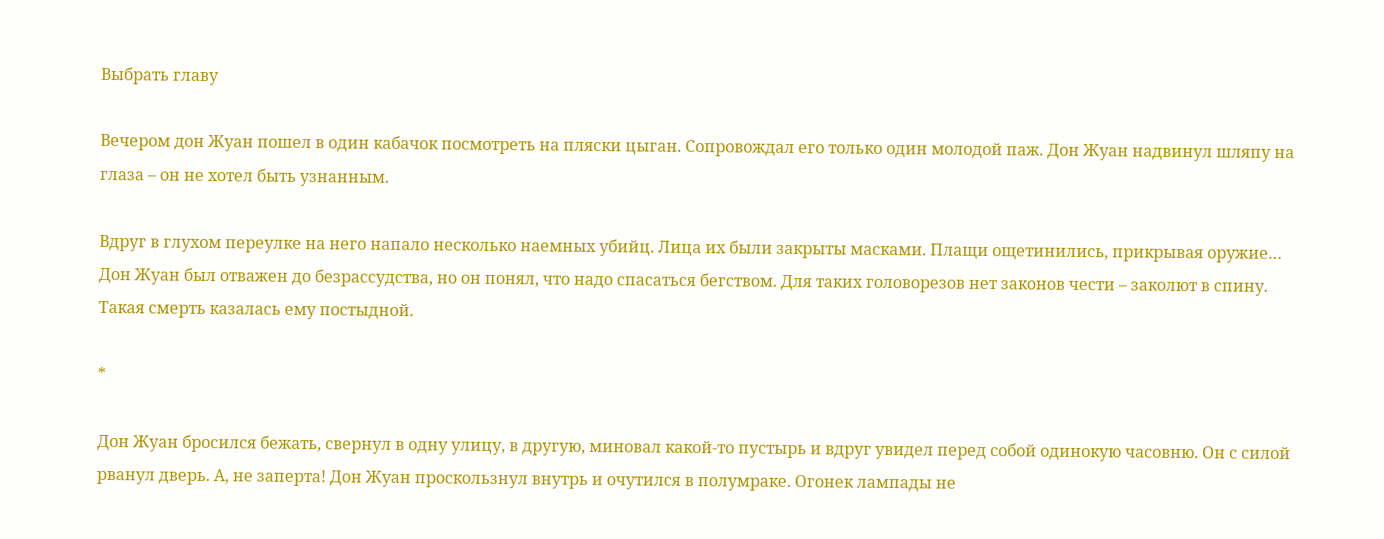Выбрать главу

Вечером дон Жуан пошел в один кабачок посмотреть на пляски цыган. Сопровождал его только один молодой паж. Дон Жуан надвинул шляпу на глаза – он не хотел быть узнанным.

Вдруг в глухом переулке на него напало несколько наемных убийц. Лица их были закрыты масками. Плащи ощетинились, прикрывая оружие… Дон Жуан был отважен до безрассудства, но он понял, что надо спасаться бегством. Для таких головорезов нет законов чести – заколют в спину. Такая смерть казалась ему постыдной.

*

Дон Жуан бросился бежать, свернул в одну улицу, в другую, миновал какой-то пустырь и вдруг увидел перед собой одинокую часовню. Он с силой рванул дверь. А, не заперта! Дон Жуан проскользнул внутрь и очутился в полумраке. Огонек лампады не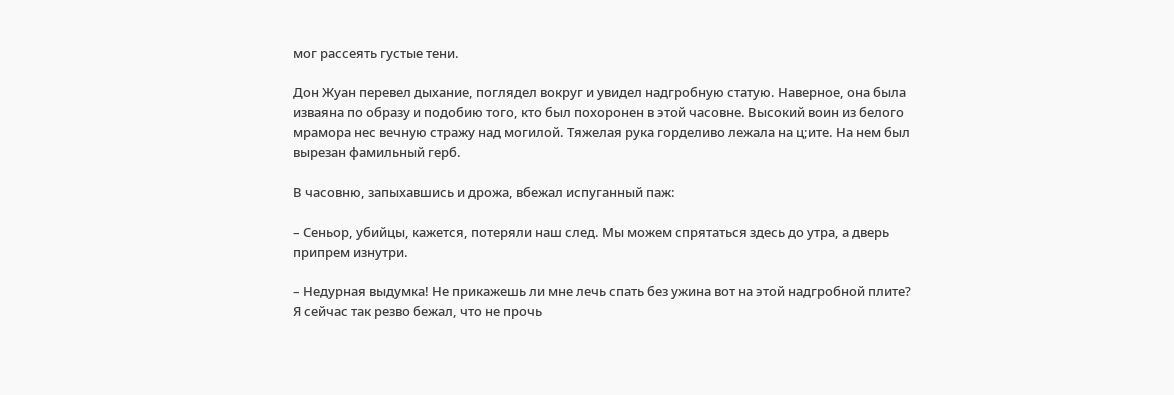мог рассеять густые тени.

Дон Жуан перевел дыхание, поглядел вокруг и увидел надгробную статую. Наверное, она была изваяна по образу и подобию того, кто был похоронен в этой часовне. Высокий воин из белого мрамора нес вечную стражу над могилой. Тяжелая рука горделиво лежала на ц;ите. На нем был вырезан фамильный герб.

В часовню, запыхавшись и дрожа, вбежал испуганный паж:

– Сеньор, убийцы, кажется, потеряли наш след. Мы можем спрятаться здесь до утра, а дверь припрем изнутри.

– Недурная выдумка! Не прикажешь ли мне лечь спать без ужина вот на этой надгробной плите? Я сейчас так резво бежал, что не прочь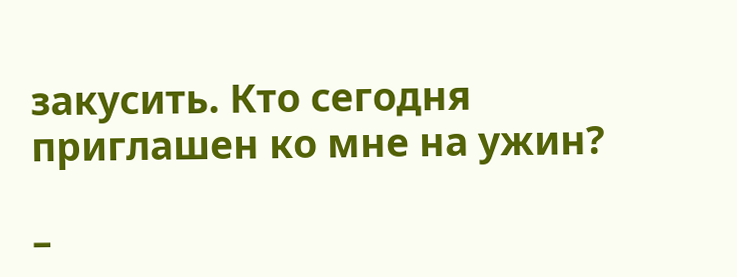закусить. Кто сегодня приглашен ко мне на ужин?

–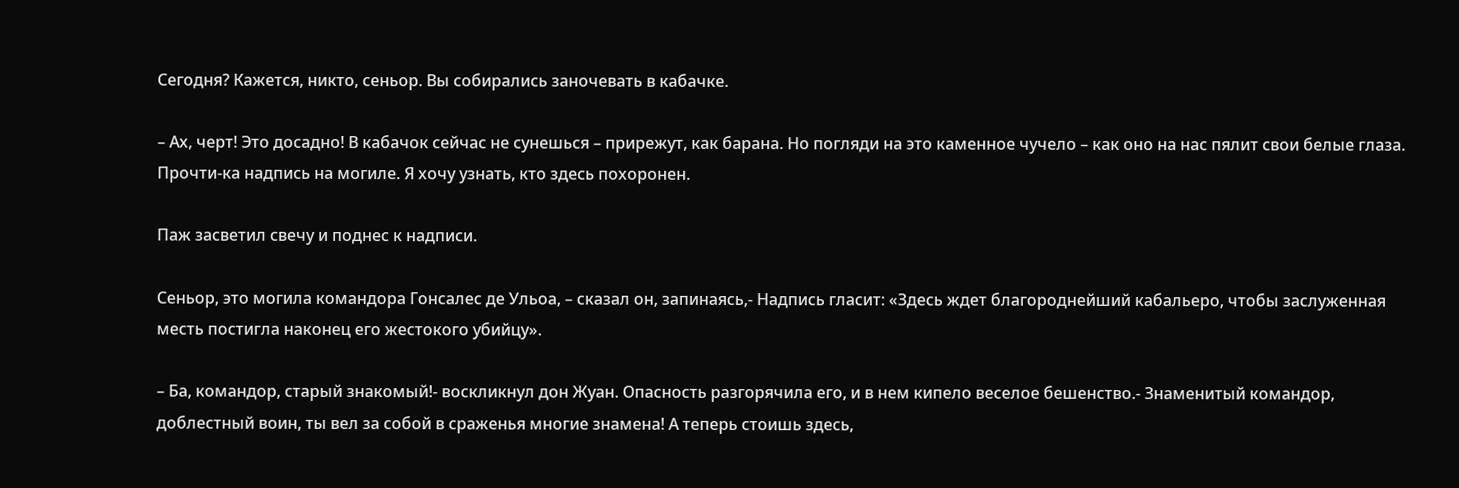Сегодня? Кажется, никто, сеньор. Вы собирались заночевать в кабачке.

– Ах, черт! Это досадно! В кабачок сейчас не сунешься – прирежут, как барана. Но погляди на это каменное чучело – как оно на нас пялит свои белые глаза. Прочти-ка надпись на могиле. Я хочу узнать, кто здесь похоронен.

Паж засветил свечу и поднес к надписи.

Сеньор, это могила командора Гонсалес де Ульоа, – сказал он, запинаясь,- Надпись гласит: «Здесь ждет благороднейший кабальеро, чтобы заслуженная месть постигла наконец его жестокого убийцу».

– Ба, командор, старый знакомый!- воскликнул дон Жуан. Опасность разгорячила его, и в нем кипело веселое бешенство.- Знаменитый командор, доблестный воин, ты вел за собой в сраженья многие знамена! А теперь стоишь здесь,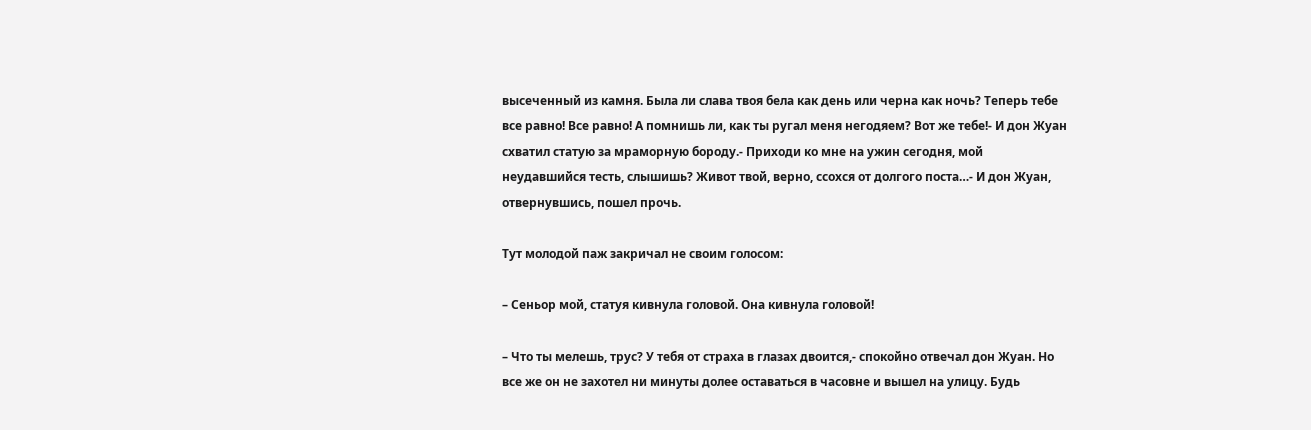высеченный из камня. Была ли слава твоя бела как день или черна как ночь? Теперь тебе все равно! Все равно! А помнишь ли, как ты ругал меня негодяем? Вот же тебе!- И дон Жуан схватил статую за мраморную бороду.- Приходи ко мне на ужин сегодня, мой неудавшийся тесть, слышишь? Живот твой, верно, ссохся от долгого поста…- И дон Жуан, отвернувшись, пошел прочь.

Тут молодой паж закричал не своим голосом:

– Сеньор мой, статуя кивнула головой. Она кивнула головой!

– Что ты мелешь, трус? У тебя от страха в глазах двоится,- спокойно отвечал дон Жуан. Но все же он не захотел ни минуты долее оставаться в часовне и вышел на улицу. Будь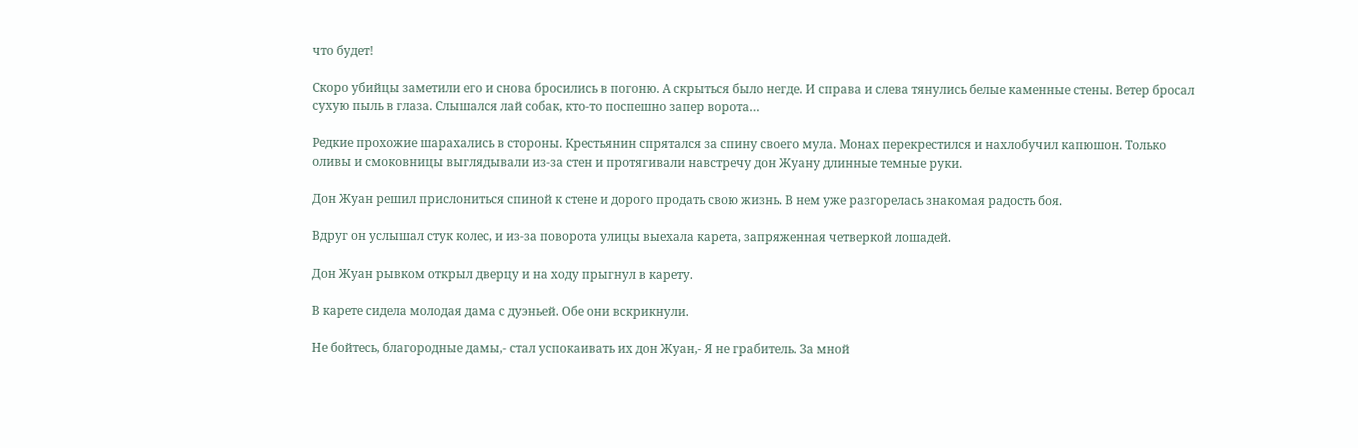что будет!

Скоро убийцы заметили его и снова бросились в погоню. А скрыться было негде. И справа и слева тянулись белые каменные стены. Ветер бросал сухую пыль в глаза. Слышался лай собак, кто-то поспешно запер ворота…

Редкие прохожие шарахались в стороны. Крестьянин спрятался за спину своего мула. Монах перекрестился и нахлобучил капюшон. Только оливы и смоковницы выглядывали из-за стен и протягивали навстречу дон Жуану длинные темные руки.

Дон Жуан решил прислониться спиной к стене и дорого продать свою жизнь. В нем уже разгорелась знакомая радость боя.

Вдруг он услышал стук колес, и из-за поворота улицы выехала карета, запряженная четверкой лошадей.

Дон Жуан рывком открыл дверцу и на ходу прыгнул в карету.

В карете сидела молодая дама с дуэньей. Обе они вскрикнули.

Не бойтесь, благородные дамы,- стал успокаивать их дон Жуан,- Я не грабитель. За мной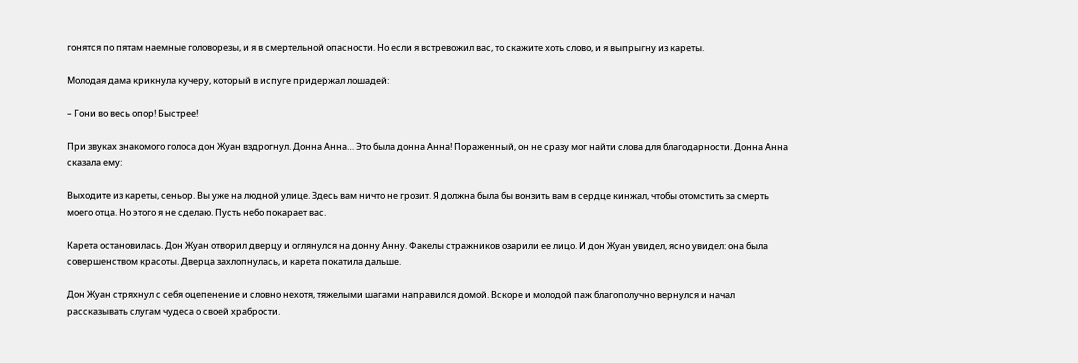гонятся по пятам наемные головорезы, и я в смертельной опасности. Но если я встревожил вас, то скажите хоть слово, и я выпрыгну из кареты.

Молодая дама крикнула кучеру, который в испуге придержал лошадей:

– Гони во весь опор! Быстрее!

При звуках знакомого голоса дон Жуан вздрогнул. Донна Анна… Это была донна Анна! Пораженный, он не сразу мог найти слова для благодарности. Донна Анна сказала ему:

Выходите из кареты, сеньор. Вы уже на людной улице. Здесь вам ничто не грозит. Я должна была бы вонзить вам в сердце кинжал, чтобы отомстить за смерть моего отца. Но этого я не сделаю. Пусть небо покарает вас.

Карета остановилась. Дон Жуан отворил дверцу и оглянулся на донну Анну. Факелы стражников озарили ее лицо. И дон Жуан увидел, ясно увидел: она была совершенством красоты. Дверца захлопнулась, и карета покатила дальше.

Дон Жуан стряхнул с себя оцепенение и словно нехотя, тяжелыми шагами направился домой. Вскоре и молодой паж благополучно вернулся и начал рассказывать слугам чудеса о своей храбрости.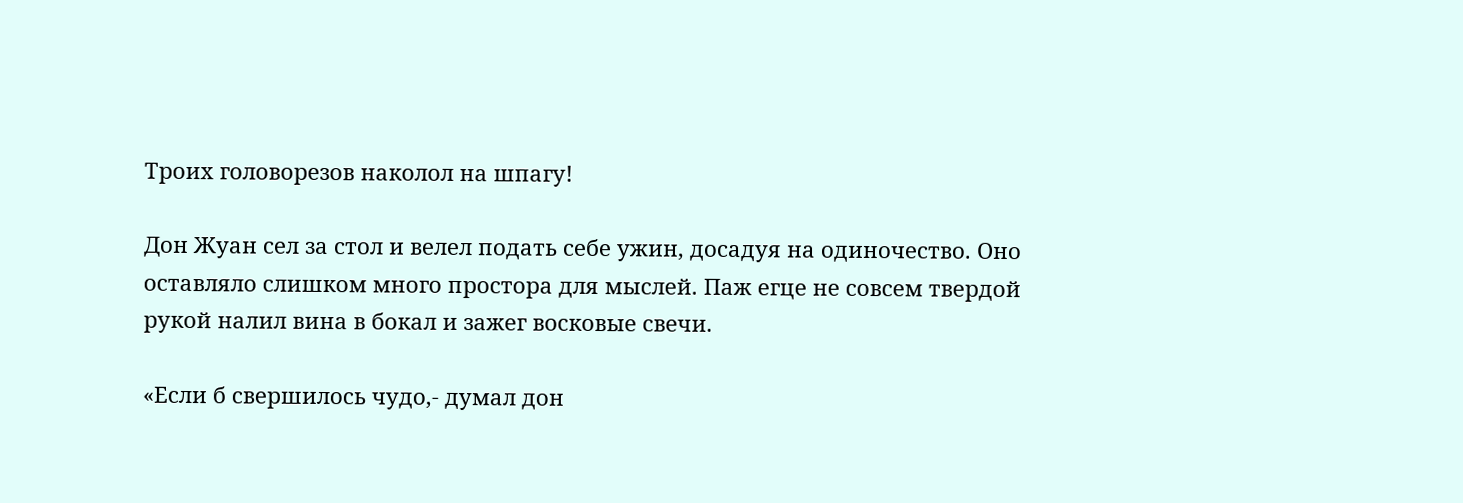Троих головорезов наколол на шпагу!

Дон Жуан сел за стол и велел подать себе ужин, досадуя на одиночество. Оно оставляло слишком много простора для мыслей. Паж егце не совсем твердой рукой налил вина в бокал и зажег восковые свечи.

«Если б свершилось чудо,- думал дон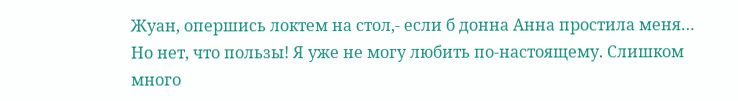Жуан, опершись локтем на стол,- если б донна Анна простила меня… Но нет, что пользы! Я уже не могу любить по-настоящему. Слишком много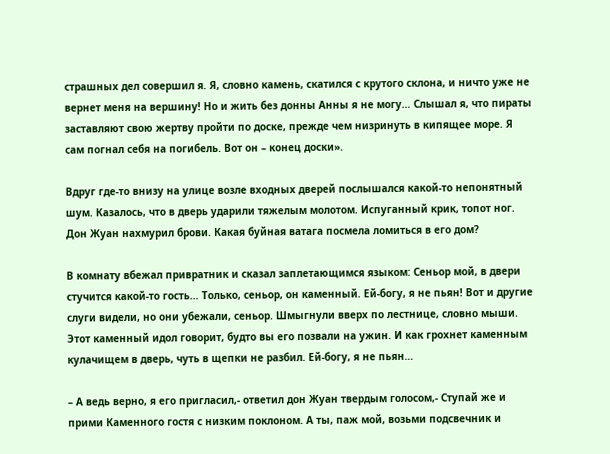страшных дел совершил я. Я, словно камень, скатился с крутого склона, и ничто уже не вернет меня на вершину! Но и жить без донны Анны я не могу… Слышал я, что пираты заставляют свою жертву пройти по доске, прежде чем низринуть в кипящее море. Я сам погнал себя на погибель. Вот он – конец доски».

Вдруг где-то внизу на улице возле входных дверей послышался какой-то непонятный шум. Казалось, что в дверь ударили тяжелым молотом. Испуганный крик, топот ног. Дон Жуан нахмурил брови. Какая буйная ватага посмела ломиться в его дом?

В комнату вбежал привратник и сказал заплетающимся языком: Сеньор мой, в двери стучится какой-то гость… Только, сеньор, он каменный. Ей-богу, я не пьян! Вот и другие слуги видели, но они убежали, сеньор. Шмыгнули вверх по лестнице, словно мыши. Этот каменный идол говорит, будто вы его позвали на ужин. И как грохнет каменным кулачищем в дверь, чуть в щепки не разбил. Ей-богу, я не пьян…

– А ведь верно, я его пригласил,- ответил дон Жуан твердым голосом,- Ступай же и прими Каменного гостя с низким поклоном. А ты, паж мой, возьми подсвечник и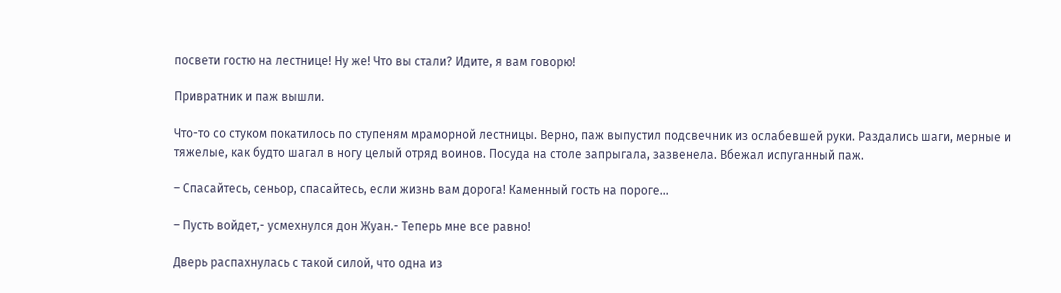посвети гостю на лестнице! Ну же! Что вы стали? Идите, я вам говорю!

Привратник и паж вышли.

Что-то со стуком покатилось по ступеням мраморной лестницы. Верно, паж выпустил подсвечник из ослабевшей руки. Раздались шаги, мерные и тяжелые, как будто шагал в ногу целый отряд воинов. Посуда на столе запрыгала, зазвенела. Вбежал испуганный паж.

– Спасайтесь, сеньор, спасайтесь, если жизнь вам дорога! Каменный гость на пороге…

– Пусть войдет,- усмехнулся дон Жуан.- Теперь мне все равно!

Дверь распахнулась с такой силой, что одна из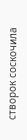створок соскочила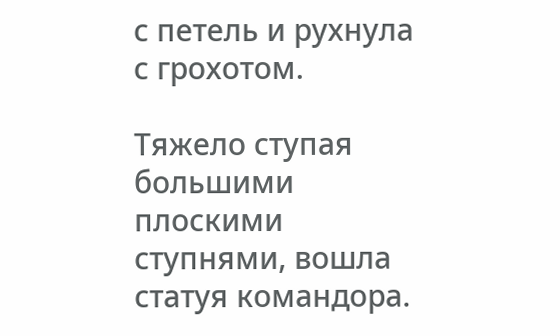с петель и рухнула с грохотом.

Тяжело ступая большими плоскими ступнями, вошла статуя командора.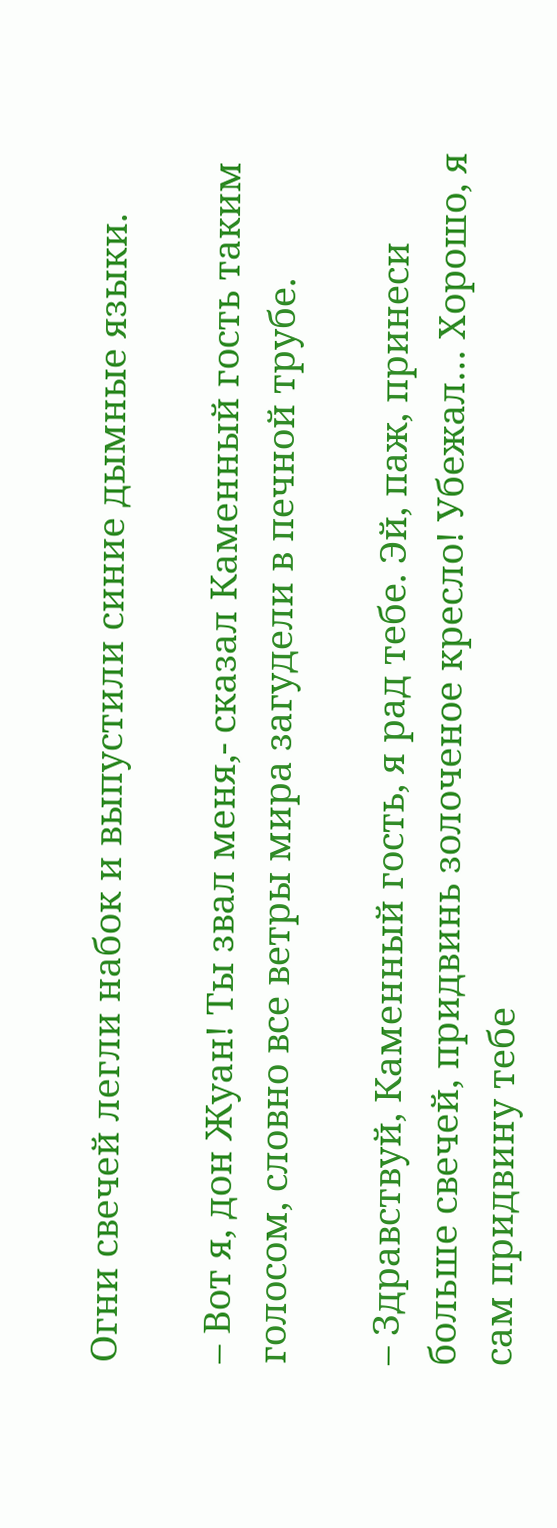Огни свечей легли набок и выпустили синие дымные языки.

– Вот я, дон Жуан! Ты звал меня,- сказал Каменный гость таким голосом, словно все ветры мира загудели в печной трубе.

– Здравствуй, Каменный гость, я рад тебе. Эй, паж, принеси больше свечей, придвинь золоченое кресло! Убежал… Хорошо, я сам придвину тебе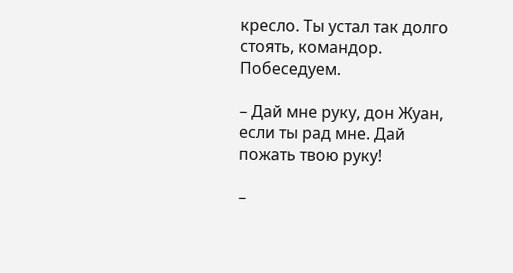кресло. Ты устал так долго стоять, командор. Побеседуем.

– Дай мне руку, дон Жуан, если ты рад мне. Дай пожать твою руку!

–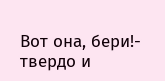Вот она, бери!- твердо и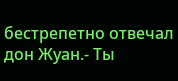бестрепетно отвечал дон Жуан.- Ты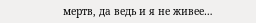мертв, да ведь и я не живее…